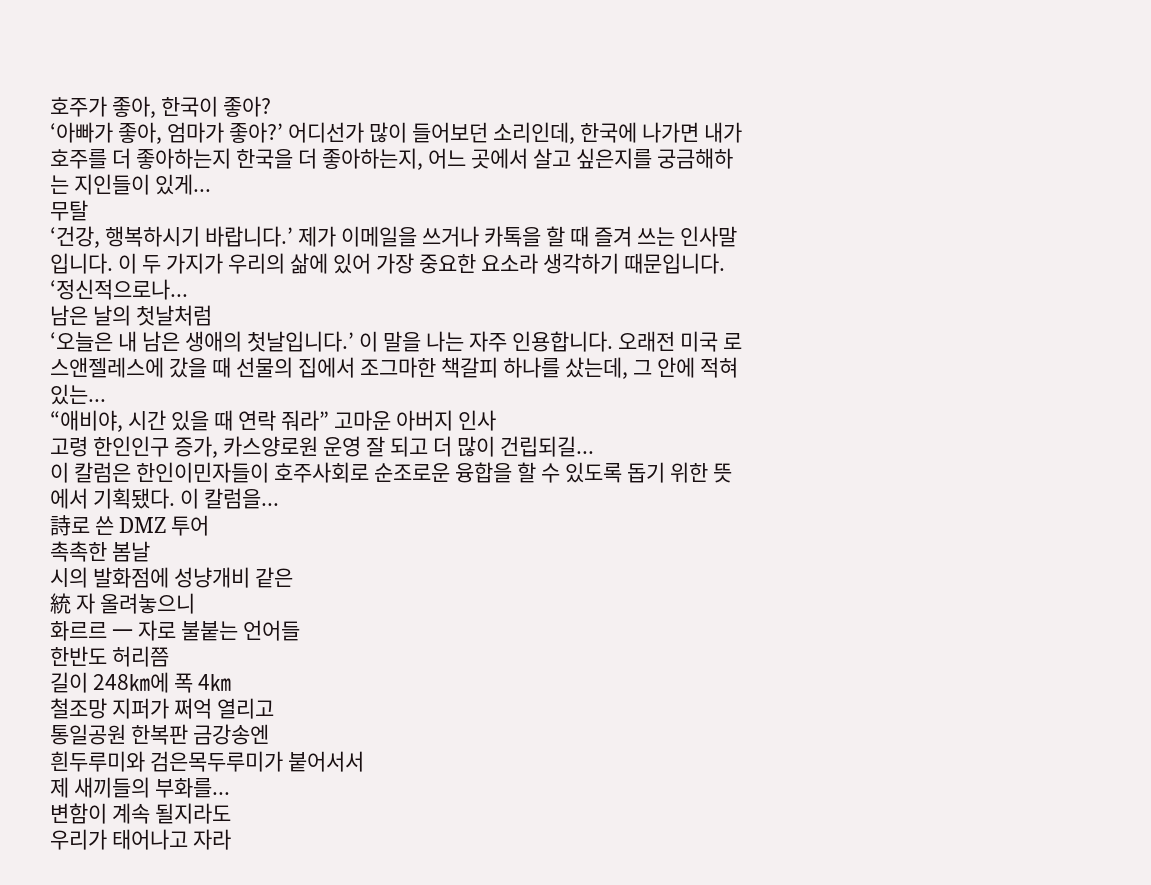호주가 좋아, 한국이 좋아?
‘아빠가 좋아, 엄마가 좋아?’ 어디선가 많이 들어보던 소리인데, 한국에 나가면 내가 호주를 더 좋아하는지 한국을 더 좋아하는지, 어느 곳에서 살고 싶은지를 궁금해하는 지인들이 있게...
무탈
‘건강, 행복하시기 바랍니다.’ 제가 이메일을 쓰거나 카톡을 할 때 즐겨 쓰는 인사말입니다. 이 두 가지가 우리의 삶에 있어 가장 중요한 요소라 생각하기 때문입니다. ‘정신적으로나...
남은 날의 첫날처럼
‘오늘은 내 남은 생애의 첫날입니다.’ 이 말을 나는 자주 인용합니다. 오래전 미국 로스앤젤레스에 갔을 때 선물의 집에서 조그마한 책갈피 하나를 샀는데, 그 안에 적혀있는...
“애비야, 시간 있을 때 연락 줘라” 고마운 아버지 인사
고령 한인인구 증가, 카스양로원 운영 잘 되고 더 많이 건립되길...
이 칼럼은 한인이민자들이 호주사회로 순조로운 융합을 할 수 있도록 돕기 위한 뜻에서 기획됐다. 이 칼럼을...
詩로 쓴 DMZ 투어
촉촉한 봄날
시의 발화점에 성냥개비 같은
統 자 올려놓으니
화르르 一 자로 불붙는 언어들
한반도 허리쯤
길이 248㎞에 폭 4㎞
철조망 지퍼가 쩌억 열리고
통일공원 한복판 금강송엔
흰두루미와 검은목두루미가 붙어서서
제 새끼들의 부화를...
변함이 계속 될지라도
우리가 태어나고 자라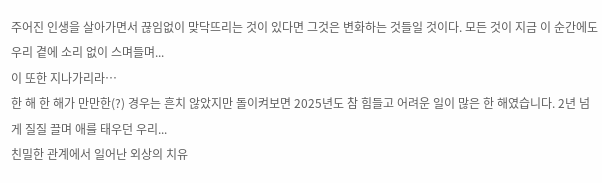주어진 인생을 살아가면서 끊임없이 맞닥뜨리는 것이 있다면 그것은 변화하는 것들일 것이다. 모든 것이 지금 이 순간에도 우리 곁에 소리 없이 스며들며...
이 또한 지나가리라…
한 해 한 해가 만만한(?) 경우는 흔치 않았지만 돌이켜보면 2025년도 참 힘들고 어려운 일이 많은 한 해였습니다. 2년 넘게 질질 끌며 애를 태우던 우리...
친밀한 관계에서 일어난 외상의 치유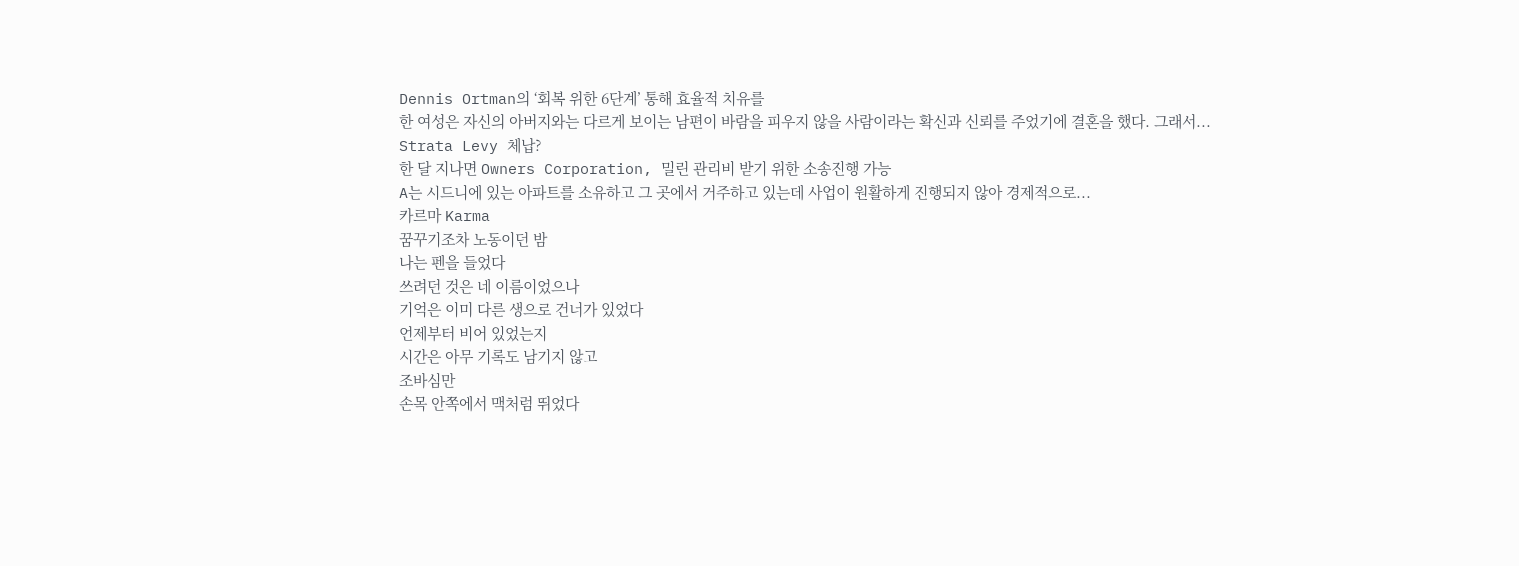Dennis Ortman의 ‘회복 위한 6단계’ 통해 효율적 치유를
한 여성은 자신의 아버지와는 다르게 보이는 남편이 바람을 피우지 않을 사람이라는 확신과 신뢰를 주었기에 결혼을 했다. 그래서...
Strata Levy 체납?
한 달 지나면 Owners Corporation, 밀린 관리비 받기 위한 소송진행 가능
A는 시드니에 있는 아파트를 소유하고 그 곳에서 거주하고 있는데 사업이 원활하게 진행되지 않아 경제적으로...
카르마 Karma
꿈꾸기조차 노동이던 밤
나는 펜을 들었다
쓰려던 것은 네 이름이었으나
기억은 이미 다른 생으로 건너가 있었다
언제부터 비어 있었는지
시간은 아무 기록도 남기지 않고
조바심만
손목 안쪽에서 맥처럼 뛰었다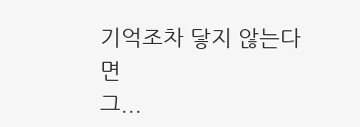기억조차 닿지 않는다면
그...